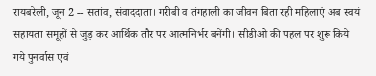रायबरेली, जून 2 -- सतांव, संवाददाता। गरीबी व तंगहाली का जीवन बिता रही महिलाएं अब स्वयं सहायता समूहों से जुड़ कर आर्थिक तौर पर आत्मनिर्भर बनेंगी। सीडीओ की पहल पर शुरू किये गये पुनर्वास एवं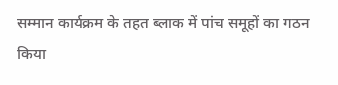सम्मान कार्यक्रम के तहत ब्लाक में पांच समूहों का गठन किया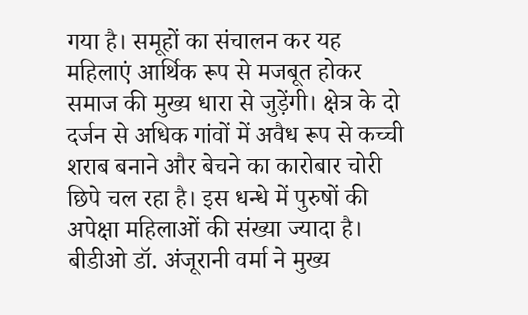गया है। समूहों का संचालन कर यह महिलाएं आर्थिक रूप से मजबूत होकर समाज की मुख्य धारा से जुड़ेंगी। क्षेत्र के दो दर्जन से अधिक गांवों में अवैध रूप से कच्ची शराब बनाने और बेचने का कारोबार चोरी छिपे चल रहा है। इस धन्धे में पुरुषों की अपेक्षा महिलाओं की संख्या ज्यादा है। बीडीओ डॉ. अंजूरानी वर्मा ने मुख्य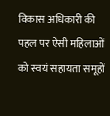विकास अधिकारी की पहल पर ऐसी महिलाओं को स्वयं सहायता समूहों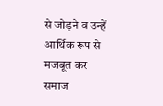से जोड़ने व उन्हें आर्थिक रूप से मजबूत कर समाज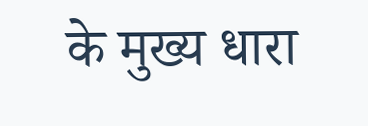के मुख्य धारा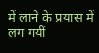में लाने के प्रयास में लग गयीं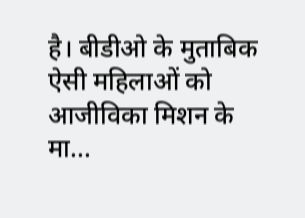है। बीडीओ के मुताबिक ऐसी महिलाओं को आजीविका मिशन के मा...